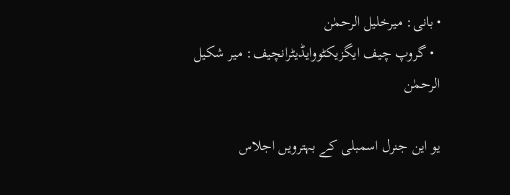• بانی: میرخلیل الرحمٰن
  • گروپ چیف ایگزیکٹووایڈیٹرانچیف: میر شکیل الرحمٰن

یو این جنرل اسمبلی کے بہترویں اجلاس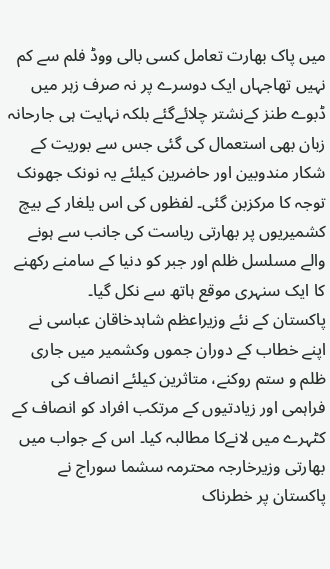میں پاک بھارت تعامل کسی بالی ووڈ فلم سے کم نہیں تھاجہاں ایک دوسرے پر نہ صرف زہر میں ڈبوے طنز کےنشتر چلائےگئے بلکہ نہایت ہی جارحانہ زبان بھی استعمال کی گئی جس سے بوریت کے شکار مندوبین اور حاضرین کیلئے یہ نونک جھونک توجہ کا مرکزبن گئی۔ لفظوں کی اس یلغار کے بیچ کشمیریوں پر بھارتی ریاست کی جانب سے ہونے والے مسلسل ظلم اور جبر کو دنیا کے سامنے رکھنے کا ایک سنہری موقع ہاتھ سے نکل گیا۔
پاکستان کے نئے وزیراعظم شاہدخاقان عباسی نے اپنے خطاب کے دوران جموں وکشمیر میں جاری ظلم و ستم روکنے، متاثرین کیلئے انصاف کی فراہمی اور زیادتیوں کے مرتکب افراد کو انصاف کے کٹہرے میں لانےکا مطالبہ کیا۔ اس کے جواب میں بھارتی وزیرخارجہ محترمہ سشما سوراج نے پاکستان پر خطرناک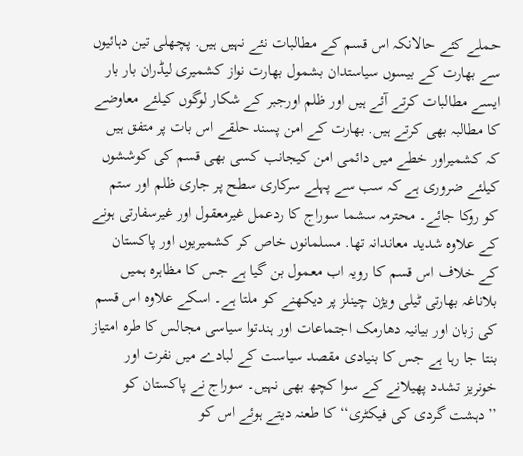حملے کئے حالانکہ اس قسم کے مطالبات نئے نہیں ہیں. پچھلی تین دہائیوں سے بھارت کے بیسوں سیاستدان بشمول بھارت نواز کشمیری لیڈران بار بار ایسے مطالبات کرتے آئے ہیں اور ظلم اورجبر کے شکار لوگوں کیلئے معاوضے کا مطالبہ بھی کرتے ہیں. بھارت کے امن پسند حلقے اس بات پر متفق ہیں کہ کشمیراور خطے میں دائمی امن کیجانب کسی بھی قسم کی کوششوں کیلئے ضروری ہے کہ سب سے پہلے سرکاری سطح پر جاری ظلم اور ستم کو روکا جائے۔ محترمہ سشما سوراج کا ردعمل غیرمعقول اور غیرسفارتی ہونے کے علاوہ شدید معاندانہ تھا. مسلمانوں خاص کر کشمیریوں اور پاکستان کے خلاف اس قسم کا رویہ اب معمول بن گیا ہے جس کا مظاہرہ ہمیں بلاناغہ بھارتی ٹیلی ویژن چینلز پر دیکھنے کو ملتا ہے۔ اسکے علاوہ اس قسم کی زبان اور بیانیہ دھارمک اجتماعات اور ہندتوا سیاسی مجالس کا طرہ امتیاز بنتا جا رہا ہے جس کا بنیادی مقصد سیاست کے لبادے میں نفرت اور خونریز تشدد پھیلانے کے سوا کچھ بھی نہیں۔ سوراج نے پاکستان کو ’’دہشت گردی کی فیکٹری‘‘ کا طعنہ دیتے ہوئے اس کو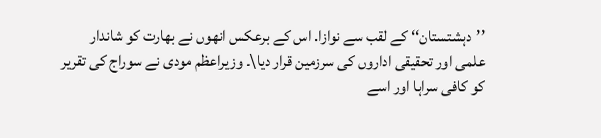’’دہشتستان‘‘ کے لقب سے نوازا. اس کے برعکس انھوں نے بھارت کو شاندار علمی اور تحقیقی اداروں کی سرزمین قرار دیا\۔ وزیراعظم مودی نے سوراج کی تقریر کو کافی سراہا اور اسے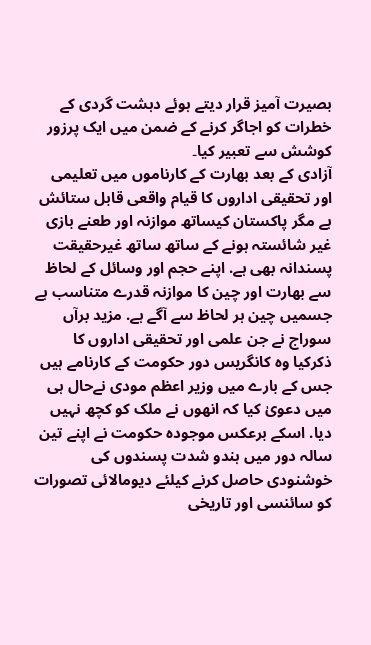بصیرت آمیز قرار دیتے ہوئے دہشت گردی کے خطرات کو اجاگر کرنے کے ضمن میں ایک پرزور کوشش سے تعبیر کیا۔
آزادی کے بعد بھارت کے کارناموں میں تعلیمی اور تحقیقی اداروں کا قیام واقعی قابل ستائش ہے مگر پاکستان کیساتھ موازنہ اور طعنے بازی غیر شائستہ ہونے کے ساتھ ساتھ غیرحقیقت پسندانہ بھی ہے. اپنے حجم اور وسائل کے لحاظ سے بھارت اور چین کا موازنہ قدرے متناسب ہے جسمیں چین ہر لحاظ سے آگے ہے. مزید برآں سوراج نے جن علمی اور تحقیقی اداروں کا ذکرکیا وہ کانگریس دور حکومت کے کارنامے ہیں جس کے بارے میں وزیر اعظم مودی نےحال ہی میں دعویٰ کیا کہ انھوں نے ملک کو کچھ نہیں دیا. اسکے برعکس موجودہ حکومت نے اپنے تین سالہ دور میں ہندو شدت پسندوں کی خوشنودی حاصل کرنے کیلئے دیومالائی تصورات کو سائنسی اور تاریخی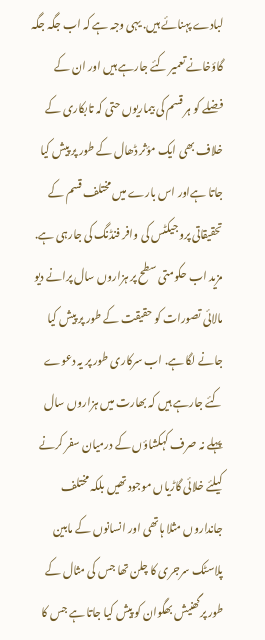لبادے پہنائے ہیں. یہی وجہ ہے کہ اب جگہ جگہ گاؤخانے تعمیر کئے جارہے ہیں اور ان کے فضلے کو ہر قسم کی بیماریوں حتی کہ تابکاری کے خلاف بھی ایک مؤثر ڈھال کے طور پر پیش کیا جاتا ہےاور اس بارے میں مختلف قسم کے تحقیقاتی پروجیکٹس کی وافر فنڈنگ کی جارہی ہے. مزید اب حکومتی سطح پر ہزاروں سال پرانے دیو مالائی تصورات کو حقیقت کے طور پر پیش کیا جانے لگا ہے. اب سرکاری طور پر یہ دعوے کئے جارہے ہیں کہ بھارت میں ہزاروں سال پہلے نہ صرف کہکشاؤں کے درمیان سفر کرنے کیلئے خلائی گاڑیاں موجود تھیں بلکہ مختلف جانداروں مثلا ہاتھی اور انسانوں کے مابین پلاسٹک سرجری کا چلن تھا جس کی مثال کے طور پرگھنیش بھگوان کو پیش کیا جاتا ہے جس کا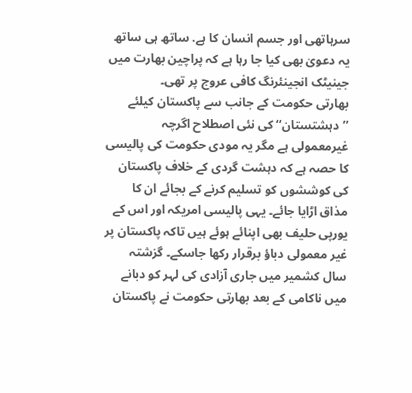سرہاتھی اور جسم انسان کا ہے. ساتھ ہی ساتھ یہ دعویٰ بھی کیا جا رہا ہے کہ پراچین بھارت میں جینیٹک انجینئرنگ کافی عروج پر تھی۔
بھارتی حکومت کے جانب سے پاکستان کیلئے ’’دہشتستان‘‘ کی نئی اصطلاح اگرچہ غیرمعمولی ہے مگر یہ مودی حکومت کی پالیسی کا حصہ ہے کہ دہشت گردی کے خلاف پاکستان کی کوششوں کو تسلیم کرنے کے بجائے ان کا مذاق اڑایا جائے۔ یہی پالیسی امریکہ اور اس کے یورپی حلیف بھی اپنائے ہوئے ہیں تاکہ پاکستان پر غیر معمولی دباؤ برقرار رکھا جاسکے۔ گزشتہ سال کشمیر میں جاری آزادی کی لہر کو دبانے میں ناکامی کے بعد بھارتی حکومت نے پاکستان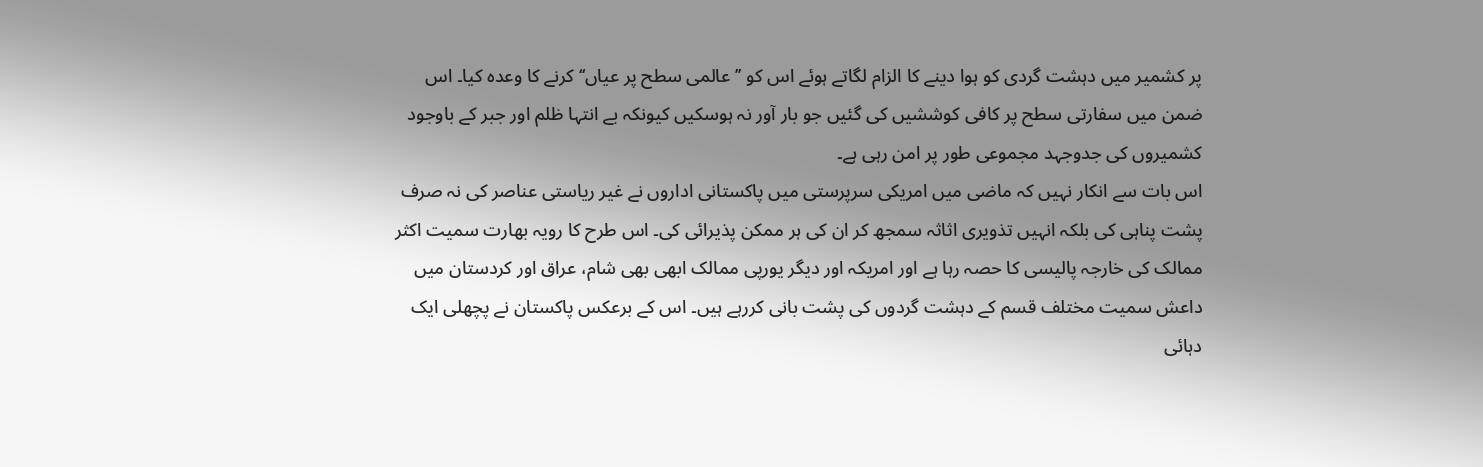پر کشمیر میں دہشت گردی کو ہوا دینے کا الزام لگاتے ہوئے اس کو ’’عالمی سطح پر عیاں‘‘ کرنے کا وعدہ کیا۔ اس ضمن میں سفارتی سطح پر کافی کوششیں کی گئیں جو بار آور نہ ہوسکیں کیونکہ بے انتہا ظلم اور جبر کے باوجود کشمیروں کی جدوجہد مجموعی طور پر امن رہی ہے۔
اس بات سے انکار نہیں کہ ماضی میں امریکی سرپرستی میں پاکستانی اداروں نے غیر ریاستی عناصر کی نہ صرف پشت پناہی کی بلکہ انہیں تذویری اثاثہ سمجھ کر ان کی ہر ممکن پذیرائی کی۔ اس طرح کا رویہ بھارت سمیت اکثر ممالک کی خارجہ پالیسی کا حصہ رہا ہے اور امریکہ اور دیگر یورپی ممالک ابھی بھی شام، عراق اور کردستان میں داعش سمیت مختلف قسم کے دہشت گردوں کی پشت بانی کررہے ہیں۔ اس کے برعکس پاکستان نے پچھلی ایک دہائی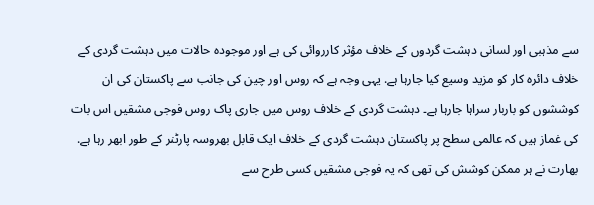سے مذہبی اور لسانی دہشت گردوں کے خلاف مؤثر کارروائی کی ہے اور موجودہ حالات میں دہشت گردی کے خلاف دائرہ کار کو مزید وسیع کیا جارہا ہے. یہی وجہ ہے کہ روس اور چین کی جانب سے پاکستان کی ان کوششوں کو باربار سراہا جارہا ہے۔ دہشت گردی کے خلاف روس میں جاری پاک روس فوجی مشقیں اس بات کی غماز ہیں کہ عالمی سطح پر پاکستان دہشت گردی کے خلاف ایک قابل بھروسہ پارٹنر کے طور ابھر رہا ہے. بھارت نے ہر ممکن کوشش کی تھی کہ یہ فوجی مشقیں کسی طرح سے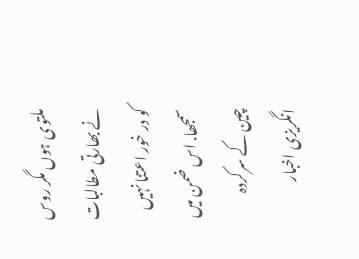ملتوی ہوں مگر روس نے بھارتی مطالبات کو در خور اعتنا نہیں سمجھا. اس ضمن میں چین کے سرکردہ انگریزی اخبار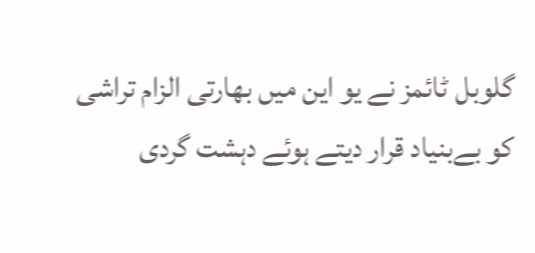گلوبل ٹائمز نے یو این میں بھارتی الزام تراشی کو بےبنیاد قرار دیتے ہوئے دہشت گردی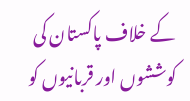کے خلاف پاکستان کی کوششوں اور قربانیوں کو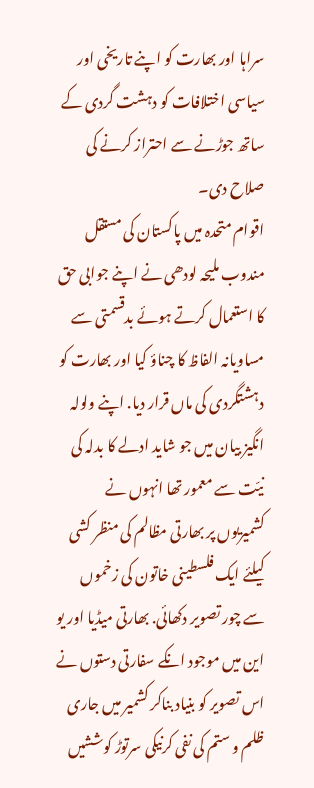سراہا اور بھارت کو اپنے تاریخی اور سیاسی اختلافات کو دہشت گردی کے ساتھ جوڑنے سے احتراز کرنے کی صلاح دی۔
اقوام متحدہ میں پاکستان کی مستقل مندوب ملیحہ لودھی نے اپنے جوابی حق کا استعمال کرتے ہوئے بدقسمتی سے مساویانہ الفاظ کا چناؤ کیا اور بھارت کو دہشتگردی کی ماں قرار دیا. اپنے ولولہ انگیز بیان میں جو شاید ادلے کا بدلہ کی نیّت سے معمور تھا انہوں نے کشمیریوں پر بھارتی مظالم کی منظر کشی کیلئے ایک فلسطینی خاتون کی زخموں سے چور تصویر دکھائی. بھارتی میڈیا اور یو این میں موجود انکے سفارتی دستوں نے اس تصویر کو بنیاد بناکر کشمیر میں جاری ظلم و ستم کی نفی کرنیکی سرتوڑ کوششیں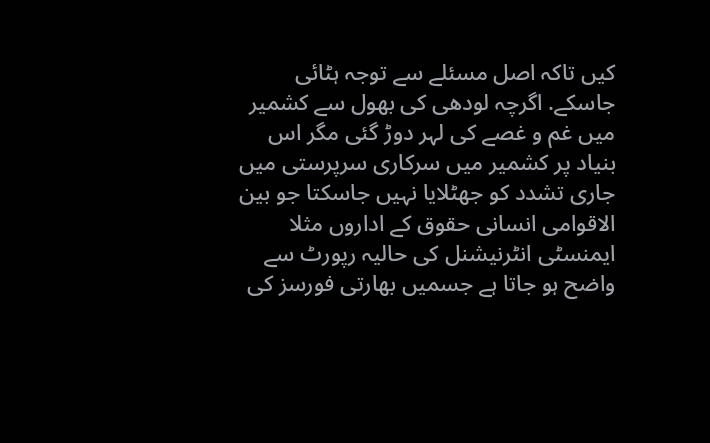کیں تاکہ اصل مسئلے سے توجہ ہٹائی جاسکے. اگرچہ لودھی کی بھول سے کشمیر میں غم و غصے کی لہر دوڑ گئی مگر اس بنیاد پر کشمیر میں سرکاری سرپرستی میں جاری تشدد کو جھٹلایا نہیں جاسکتا جو بین الاقوامی انسانی حقوق کے اداروں مثلا ایمنسٹی انٹرنیشنل کی حالیہ رپورٹ سے واضح ہو جاتا ہے جسمیں بھارتی فورسز کی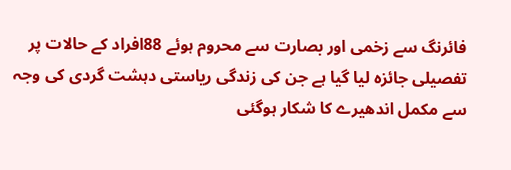فائرنگ سے زخمی اور بصارت سے محروم ہوئے 88افراد کے حالات پر تفصیلی جائزہ لیا گیا ہے جن کی زندگی ریاستی دہشت گردی کی وجہ سے مکمل اندھیرے کا شکار ہوگئی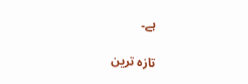ہے۔

تازہ ترین